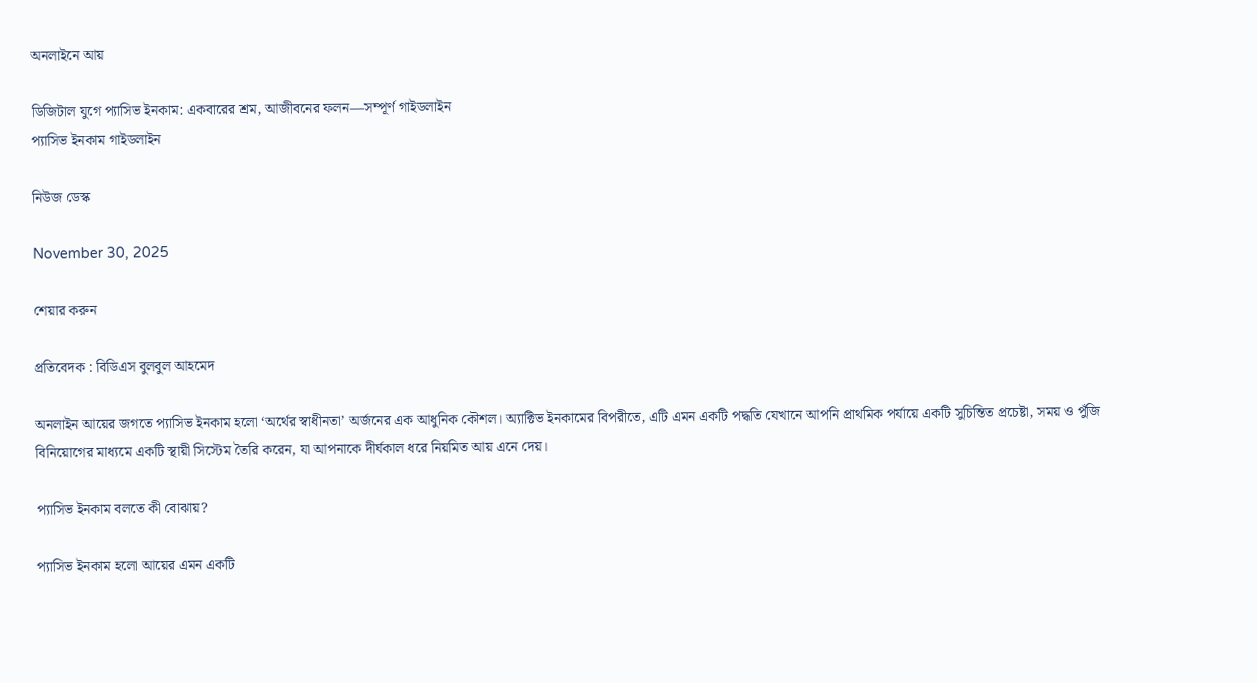অনলাইনে আয়

ডিজিটাল যুগে প্যাসিভ ইনকাম: একবারের শ্রম, আজীবনের ফলন—সম্পূর্ণ গাইডলাইন
প্যাসিভ ইনকাম গাইডলাইন

নিউজ ডেস্ক

November 30, 2025

শেয়ার করুন

প্রতিবেদক : বিডিএস বুলবুল আহমেদ

অনলাইন আয়ের জগতে প্যাসিভ ইনকাম হলো ‘অর্থের স্বাধীনতা’ অর্জনের এক আধুনিক কৌশল। অ্যাক্টিভ ইনকামের বিপরীতে, এটি এমন একটি পদ্ধতি যেখানে আপনি প্রাথমিক পর্যায়ে একটি সুচিন্তিত প্রচেষ্টা, সময় ও পুঁজি বিনিয়োগের মাধ্যমে একটি স্থায়ী সিস্টেম তৈরি করেন, যা আপনাকে দীর্ঘকাল ধরে নিয়মিত আয় এনে দেয়।

প্যাসিভ ইনকাম বলতে কী বোঝায়?

প্যাসিভ ইনকাম হলো আয়ের এমন একটি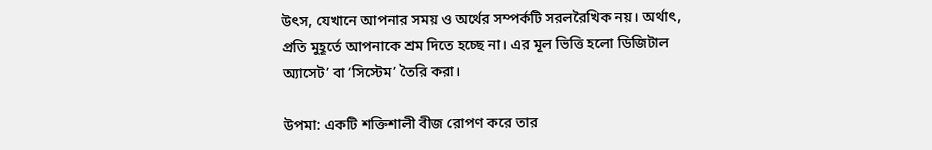উৎস, যেখানে আপনার সময় ও অর্থের সম্পর্কটি সরলরৈখিক নয়। অর্থাৎ, প্রতি মুহূর্তে আপনাকে শ্রম দিতে হচ্ছে না। এর মূল ভিত্তি হলো ডিজিটাল অ্যাসেট’ বা ‘সিস্টেম’ তৈরি করা।

উপমা: একটি শক্তিশালী বীজ রোপণ করে তার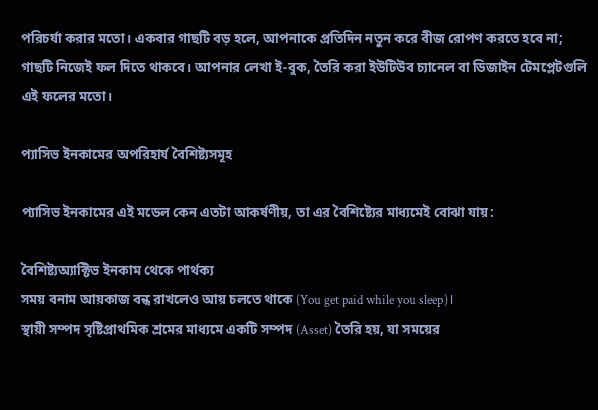পরিচর্যা করার মতো। একবার গাছটি বড় হলে, আপনাকে প্রতিদিন নতুন করে বীজ রোপণ করতে হবে না; গাছটি নিজেই ফল দিতে থাকবে। আপনার লেখা ই-বুক, তৈরি করা ইউটিউব চ্যানেল বা ডিজাইন টেমপ্লেটগুলি এই ফলের মতো।

প্যাসিভ ইনকামের অপরিহার্য বৈশিষ্ট্যসমূহ

প্যাসিভ ইনকামের এই মডেল কেন এতটা আকর্ষণীয়, তা এর বৈশিষ্ট্যের মাধ্যমেই বোঝা যায়:

বৈশিষ্ট্যঅ্যাক্টিভ ইনকাম থেকে পার্থক্য
সময় বনাম আয়কাজ বন্ধ রাখলেও আয় চলতে থাকে (You get paid while you sleep)।
স্থায়ী সম্পদ সৃষ্টিপ্রাথমিক শ্রমের মাধ্যমে একটি সম্পদ (Asset) তৈরি হয়, যা সময়ের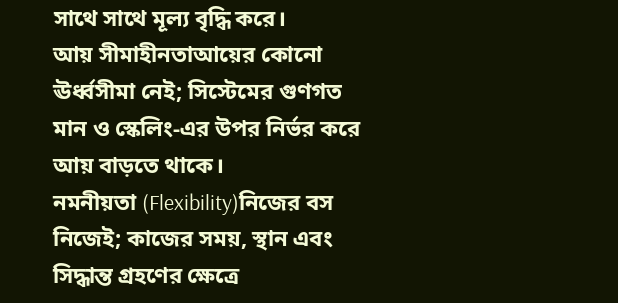সাথে সাথে মূল্য বৃদ্ধি করে।
আয় সীমাহীনতাআয়ের কোনো ঊর্ধ্বসীমা নেই; সিস্টেমের গুণগত মান ও স্কেলিং-এর উপর নির্ভর করে আয় বাড়তে থাকে।
নমনীয়তা (Flexibility)নিজের বস নিজেই; কাজের সময়, স্থান এবং সিদ্ধান্ত গ্রহণের ক্ষেত্রে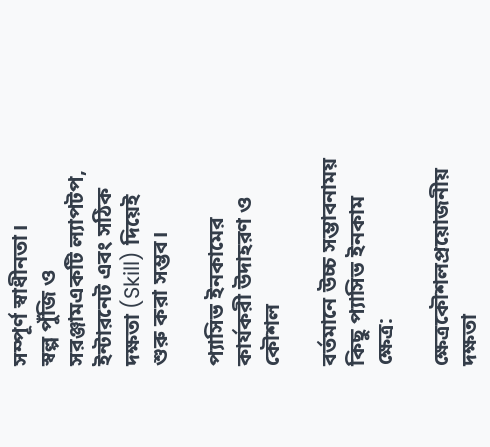সম্পূর্ণ স্বাধীনতা।
স্বল্প পুঁজি ও সরঞ্জামএকটি ল্যাপটপ, ইন্টারনেট এবং সঠিক দক্ষতা (Skill) দিয়েই শুরু করা সম্ভব।

প্যাসিভ ইনকামের কার্যকরী উদাহরণ ও কৌশল

বর্তমানে উচ্চ সম্ভাবনাময় কিছু প্যাসিভ ইনকাম ক্ষেত্র:

ক্ষেত্রকৌশলপ্রয়োজনীয় দক্ষতা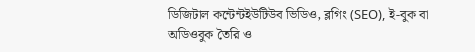ডিজিটাল কন্টেন্টইউটিউব ভিডিও, ব্লগিং (SEO), ই-বুক বা অডিওবুক তৈরি ও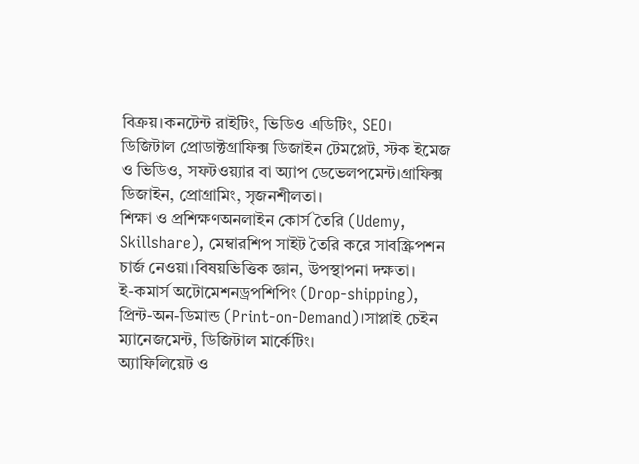বিক্রয়।কনটেন্ট রাইটিং, ভিডিও এডিটিং, SEO।
ডিজিটাল প্রোডাক্টগ্রাফিক্স ডিজাইন টেমপ্লেট, স্টক ইমেজ ও ভিডিও, সফটওয়্যার বা অ্যাপ ডেভেলপমেন্ট।গ্রাফিক্স ডিজাইন, প্রোগ্রামিং, সৃজনশীলতা।
শিক্ষা ও প্রশিক্ষণঅনলাইন কোর্স তৈরি (Udemy, Skillshare), মেম্বারশিপ সাইট তৈরি করে সাবস্ক্রিপশন চার্জ নেওয়া।বিষয়ভিত্তিক জ্ঞান, উপস্থাপনা দক্ষতা।
ই-কমার্স অটোমেশনড্রপশিপিং (Drop-shipping), প্রিন্ট-অন-ডিমান্ড (Print-on-Demand)।সাপ্লাই চেইন ম্যানেজমেন্ট, ডিজিটাল মার্কেটিং।
অ্যাফিলিয়েট ও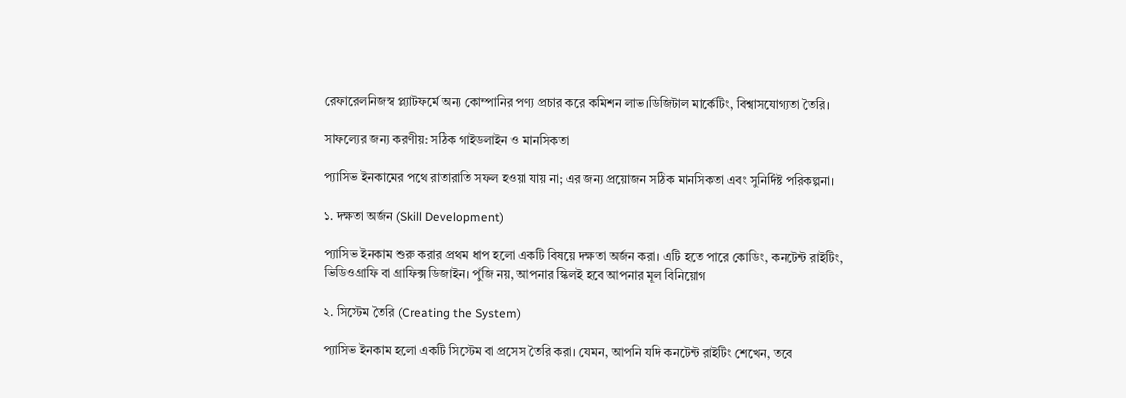রেফারেলনিজস্ব প্ল্যাটফর্মে অন্য কোম্পানির পণ্য প্রচার করে কমিশন লাভ।ডিজিটাল মার্কেটিং, বিশ্বাসযোগ্যতা তৈরি।

সাফল্যের জন্য করণীয়: সঠিক গাইডলাইন ও মানসিকতা

প্যাসিভ ইনকামের পথে রাতারাতি সফল হওয়া যায় না; এর জন্য প্রয়োজন সঠিক মানসিকতা এবং সুনির্দিষ্ট পরিকল্পনা।

১. দক্ষতা অর্জন (Skill Development)

প্যাসিভ ইনকাম শুরু করার প্রথম ধাপ হলো একটি বিষয়ে দক্ষতা অর্জন করা। এটি হতে পারে কোডিং, কনটেন্ট রাইটিং, ভিডিওগ্রাফি বা গ্রাফিক্স ডিজাইন। পুঁজি নয়, আপনার স্কিলই হবে আপনার মূল বিনিয়োগ

২. সিস্টেম তৈরি (Creating the System)

প্যাসিভ ইনকাম হলো একটি সিস্টেম বা প্রসেস তৈরি করা। যেমন, আপনি যদি কনটেন্ট রাইটিং শেখেন, তবে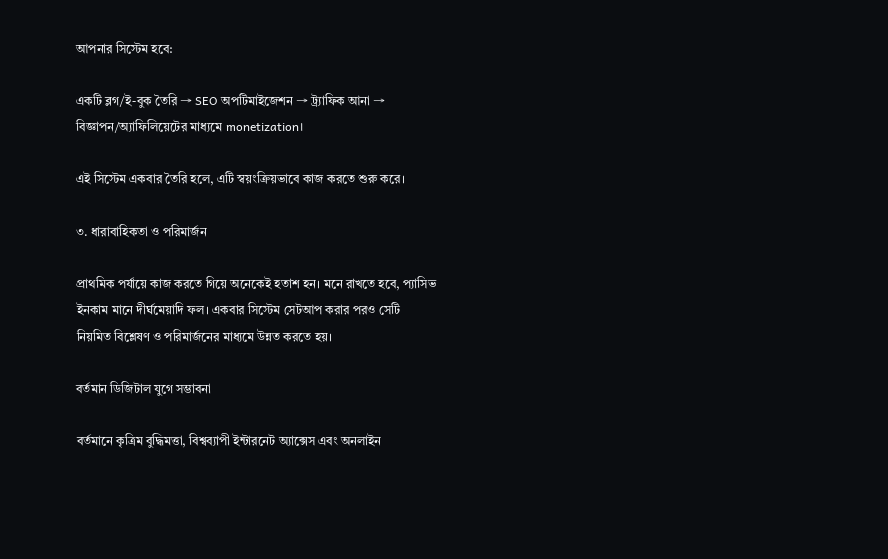আপনার সিস্টেম হবে:

একটি ব্লগ/ই-বুক তৈরি → SEO অপটিমাইজেশন → ট্র্যাফিক আনা → বিজ্ঞাপন/অ্যাফিলিয়েটের মাধ্যমে monetization।

এই সিস্টেম একবার তৈরি হলে, এটি স্বয়ংক্রিয়ভাবে কাজ করতে শুরু করে।

৩. ধারাবাহিকতা ও পরিমার্জন

প্রাথমিক পর্যায়ে কাজ করতে গিয়ে অনেকেই হতাশ হন। মনে রাখতে হবে, প্যাসিভ ইনকাম মানে দীর্ঘমেয়াদি ফল। একবার সিস্টেম সেটআপ করার পরও সেটি নিয়মিত বিশ্লেষণ ও পরিমার্জনের মাধ্যমে উন্নত করতে হয়।

বর্তমান ডিজিটাল যুগে সম্ভাবনা

বর্তমানে কৃত্রিম বুদ্ধিমত্তা, বিশ্বব্যাপী ইন্টারনেট অ্যাক্সেস এবং অনলাইন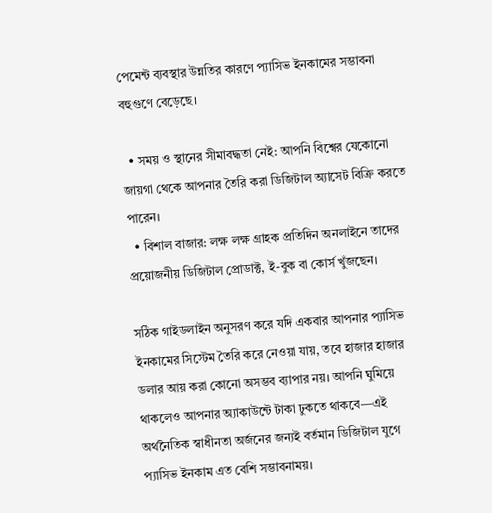পেমেন্ট ব্যবস্থার উন্নতির কারণে প্যাসিভ ইনকামের সম্ভাবনা বহুগুণে বেড়েছে।

  • সময় ও স্থানের সীমাবদ্ধতা নেই: আপনি বিশ্বের যেকোনো জায়গা থেকে আপনার তৈরি করা ডিজিটাল অ্যাসেট বিক্রি করতে পারেন।
  • বিশাল বাজার: লক্ষ লক্ষ গ্রাহক প্রতিদিন অনলাইনে তাদের প্রয়োজনীয় ডিজিটাল প্রোডাক্ট, ই-বুক বা কোর্স খুঁজছেন।

সঠিক গাইডলাইন অনুসরণ করে যদি একবার আপনার প্যাসিভ ইনকামের সিস্টেম তৈরি করে নেওয়া যায়, তবে হাজার হাজার ডলার আয় করা কোনো অসম্ভব ব্যাপার নয়। আপনি ঘুমিয়ে থাকলেও আপনার অ্যাকাউন্টে টাকা ঢুকতে থাকবে—এই অর্থনৈতিক স্বাধীনতা অর্জনের জন্যই বর্তমান ডিজিটাল যুগে প্যাসিভ ইনকাম এত বেশি সম্ভাবনাময়।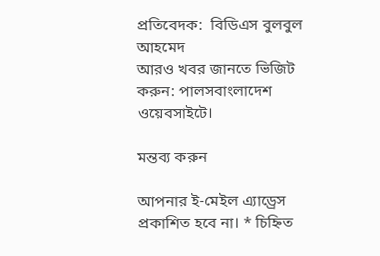প্রতিবেদক:  বিডিএস বুলবুল আহমেদ
আরও খবর জানতে ভিজিট করুন: পালসবাংলাদেশ ওয়েবসাইটে।

মন্তব্য করুন

আপনার ই-মেইল এ্যাড্রেস প্রকাশিত হবে না। * চিহ্নিত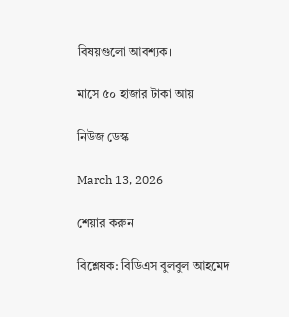বিষয়গুলো আবশ্যক।

মাসে ৫০ হাজার টাকা আয়

নিউজ ডেস্ক

March 13, 2026

শেয়ার করুন

বিশ্লেষক: বিডিএস বুলবুল আহমেদ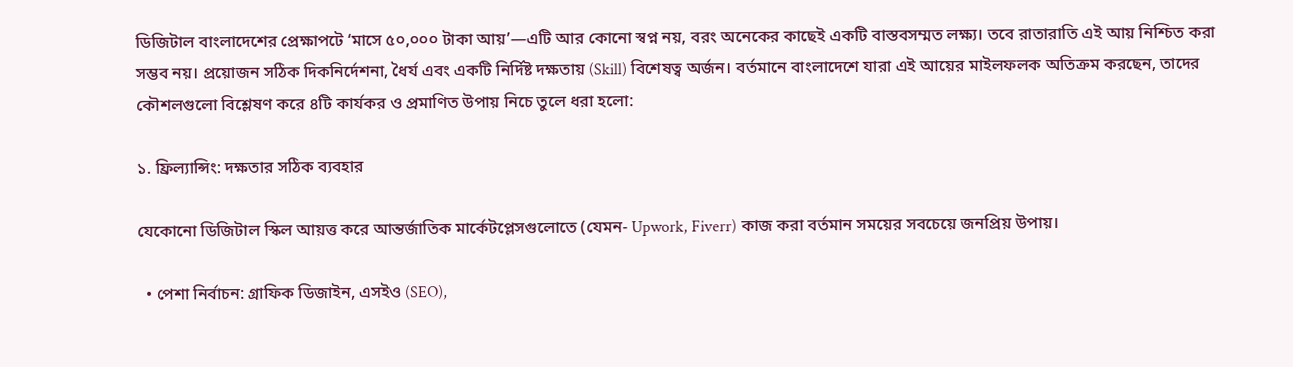ডিজিটাল বাংলাদেশের প্রেক্ষাপটে ‘মাসে ৫০,০০০ টাকা আয়’—এটি আর কোনো স্বপ্ন নয়, বরং অনেকের কাছেই একটি বাস্তবসম্মত লক্ষ্য। তবে রাতারাতি এই আয় নিশ্চিত করা সম্ভব নয়। প্রয়োজন সঠিক দিকনির্দেশনা, ধৈর্য এবং একটি নির্দিষ্ট দক্ষতায় (Skill) বিশেষত্ব অর্জন। বর্তমানে বাংলাদেশে যারা এই আয়ের মাইলফলক অতিক্রম করছেন, তাদের কৌশলগুলো বিশ্লেষণ করে ৪টি কার্যকর ও প্রমাণিত উপায় নিচে তুলে ধরা হলো:

১. ফ্রিল্যান্সিং: দক্ষতার সঠিক ব্যবহার

যেকোনো ডিজিটাল স্কিল আয়ত্ত করে আন্তর্জাতিক মার্কেটপ্লেসগুলোতে (যেমন- Upwork, Fiverr) কাজ করা বর্তমান সময়ের সবচেয়ে জনপ্রিয় উপায়।

  • পেশা নির্বাচন: গ্রাফিক ডিজাইন, এসইও (SEO),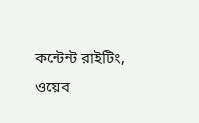কন্টেন্ট রাইটিং, ওয়েব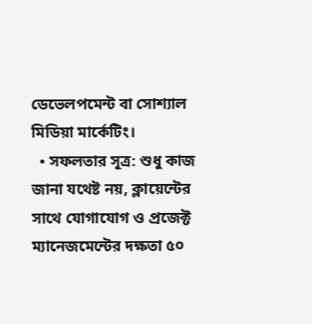ডেভেলপমেন্ট বা সোশ্যাল মিডিয়া মার্কেটিং।
  • সফলতার সূত্র: শুধু কাজ জানা যথেষ্ট নয়, ক্লায়েন্টের সাথে যোগাযোগ ও প্রজেক্ট ম্যানেজমেন্টের দক্ষতা ৫০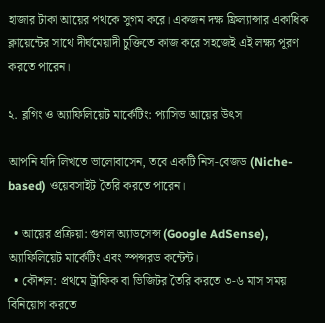হাজার টাকা আয়ের পথকে সুগম করে। একজন দক্ষ ফ্রিল্যান্সার একাধিক ক্লায়েন্টের সাথে দীর্ঘমেয়াদী চুক্তিতে কাজ করে সহজেই এই লক্ষ্য পূরণ করতে পারেন।

২. ব্লগিং ও অ্যাফিলিয়েট মার্কেটিং: প্যাসিভ আয়ের উৎস

আপনি যদি লিখতে ভালোবাসেন, তবে একটি নিস-বেজড (Niche-based) ওয়েবসাইট তৈরি করতে পারেন।

  • আয়ের প্রক্রিয়া: গুগল অ্যাডসেন্স (Google AdSense), অ্যাফিলিয়েট মার্কেটিং এবং স্পন্সরড কন্টেন্ট।
  • কৌশল: প্রথমে ট্রাফিক বা ভিজিটর তৈরি করতে ৩-৬ মাস সময় বিনিয়োগ করতে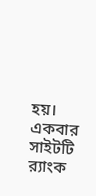হয়। একবার সাইটটি র‍্যাংক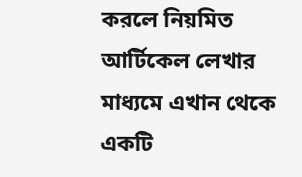করলে নিয়মিত আর্টিকেল লেখার মাধ্যমে এখান থেকে একটি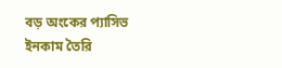বড় অংকের প্যাসিভ ইনকাম তৈরি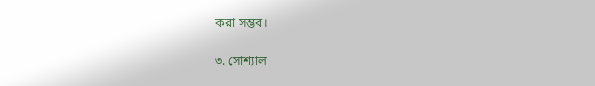করা সম্ভব।

৩. সোশ্যাল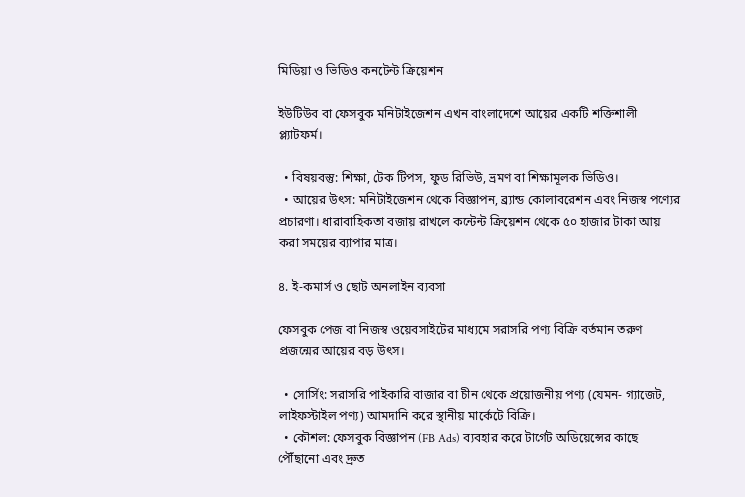মিডিয়া ও ভিডিও কনটেন্ট ক্রিয়েশন

ইউটিউব বা ফেসবুক মনিটাইজেশন এখন বাংলাদেশে আয়ের একটি শক্তিশালী প্ল্যাটফর্ম।

  • বিষয়বস্তু: শিক্ষা, টেক টিপস, ফুড রিভিউ, ভ্রমণ বা শিক্ষামূলক ভিডিও।
  • আয়ের উৎস: মনিটাইজেশন থেকে বিজ্ঞাপন, ব্র্যান্ড কোলাবরেশন এবং নিজস্ব পণ্যের প্রচারণা। ধারাবাহিকতা বজায় রাখলে কন্টেন্ট ক্রিয়েশন থেকে ৫০ হাজার টাকা আয় করা সময়ের ব্যাপার মাত্র।

৪. ই-কমার্স ও ছোট অনলাইন ব্যবসা

ফেসবুক পেজ বা নিজস্ব ওয়েবসাইটের মাধ্যমে সরাসরি পণ্য বিক্রি বর্তমান তরুণ প্রজন্মের আয়ের বড় উৎস।

  • সোর্সিং: সরাসরি পাইকারি বাজার বা চীন থেকে প্রয়োজনীয় পণ্য (যেমন- গ্যাজেট, লাইফস্টাইল পণ্য) আমদানি করে স্থানীয় মার্কেটে বিক্রি।
  • কৌশল: ফেসবুক বিজ্ঞাপন (FB Ads) ব্যবহার করে টার্গেট অডিয়েন্সের কাছে পৌঁছানো এবং দ্রুত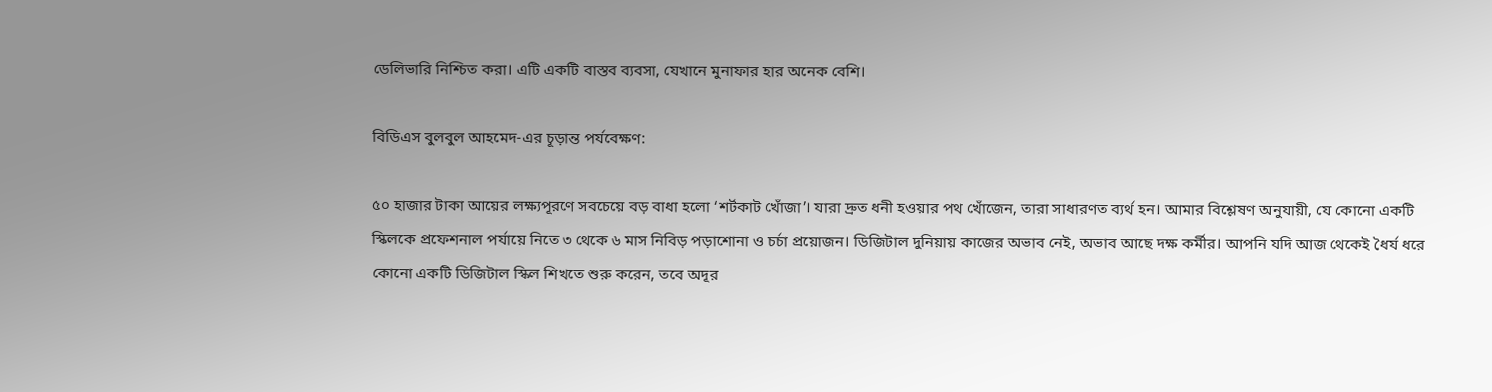ডেলিভারি নিশ্চিত করা। এটি একটি বাস্তব ব্যবসা, যেখানে মুনাফার হার অনেক বেশি।

বিডিএস বুলবুল আহমেদ-এর চূড়ান্ত পর্যবেক্ষণ:

৫০ হাজার টাকা আয়ের লক্ষ্যপূরণে সবচেয়ে বড় বাধা হলো ‘শর্টকাট খোঁজা’। যারা দ্রুত ধনী হওয়ার পথ খোঁজেন, তারা সাধারণত ব্যর্থ হন। আমার বিশ্লেষণ অনুযায়ী, যে কোনো একটি স্কিলকে প্রফেশনাল পর্যায়ে নিতে ৩ থেকে ৬ মাস নিবিড় পড়াশোনা ও চর্চা প্রয়োজন। ডিজিটাল দুনিয়ায় কাজের অভাব নেই, অভাব আছে দক্ষ কর্মীর। আপনি যদি আজ থেকেই ধৈর্য ধরে কোনো একটি ডিজিটাল স্কিল শিখতে শুরু করেন, তবে অদূর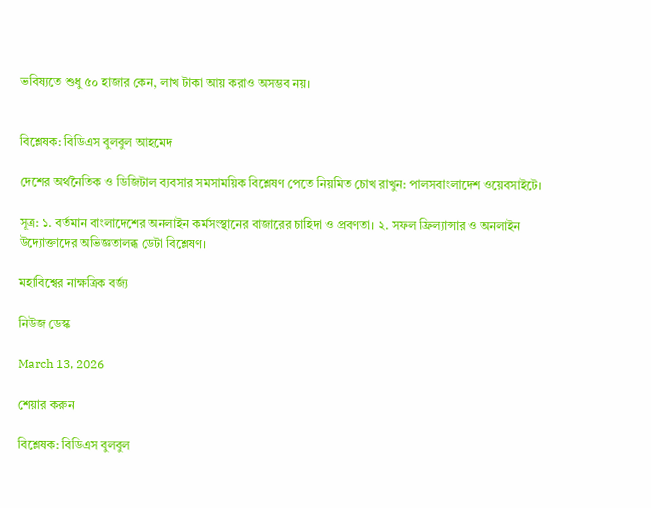ভবিষ্যতে শুধু ৫০ হাজার কেন, লাখ টাকা আয় করাও অসম্ভব নয়।


বিশ্লেষক: বিডিএস বুলবুল আহমেদ

দেশের অর্থনৈতিক ও ডিজিটাল ব্যবসার সমসাময়িক বিশ্লেষণ পেতে নিয়মিত চোখ রাখুন: পালসবাংলাদেশ ওয়েবসাইটে।

সূত্র: ১. বর্তমান বাংলাদেশের অনলাইন কর্মসংস্থানের বাজারের চাহিদা ও প্রবণতা। ২. সফল ফ্রিল্যান্সার ও অনলাইন উদ্যোক্তাদের অভিজ্ঞতালব্ধ ডেটা বিশ্লেষণ।

মহাবিশ্বের নাক্ষত্রিক বর্জ্য

নিউজ ডেস্ক

March 13, 2026

শেয়ার করুন

বিশ্লেষক: বিডিএস বুলবুল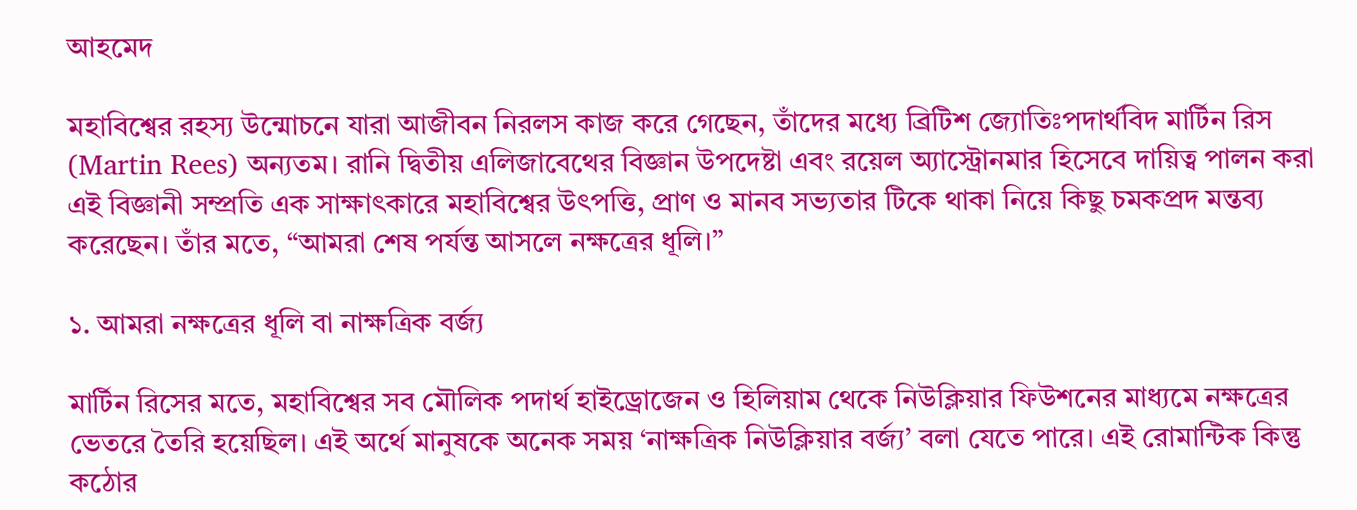আহমেদ

মহাবিশ্বের রহস্য উন্মোচনে যারা আজীবন নিরলস কাজ করে গেছেন, তাঁদের মধ্যে ব্রিটিশ জ্যোতিঃপদার্থবিদ মার্টিন রিস (Martin Rees) অন্যতম। রানি দ্বিতীয় এলিজাবেথের বিজ্ঞান উপদেষ্টা এবং রয়েল অ্যাস্ট্রোনমার হিসেবে দায়িত্ব পালন করা এই বিজ্ঞানী সম্প্রতি এক সাক্ষাৎকারে মহাবিশ্বের উৎপত্তি, প্রাণ ও মানব সভ্যতার টিকে থাকা নিয়ে কিছু চমকপ্রদ মন্তব্য করেছেন। তাঁর মতে, “আমরা শেষ পর্যন্ত আসলে নক্ষত্রের ধূলি।”

১. আমরা নক্ষত্রের ধূলি বা নাক্ষত্রিক বর্জ্য

মার্টিন রিসের মতে, মহাবিশ্বের সব মৌলিক পদার্থ হাইড্রোজেন ও হিলিয়াম থেকে নিউক্লিয়ার ফিউশনের মাধ্যমে নক্ষত্রের ভেতরে তৈরি হয়েছিল। এই অর্থে মানুষকে অনেক সময় ‘নাক্ষত্রিক নিউক্লিয়ার বর্জ্য’ বলা যেতে পারে। এই রোমান্টিক কিন্তু কঠোর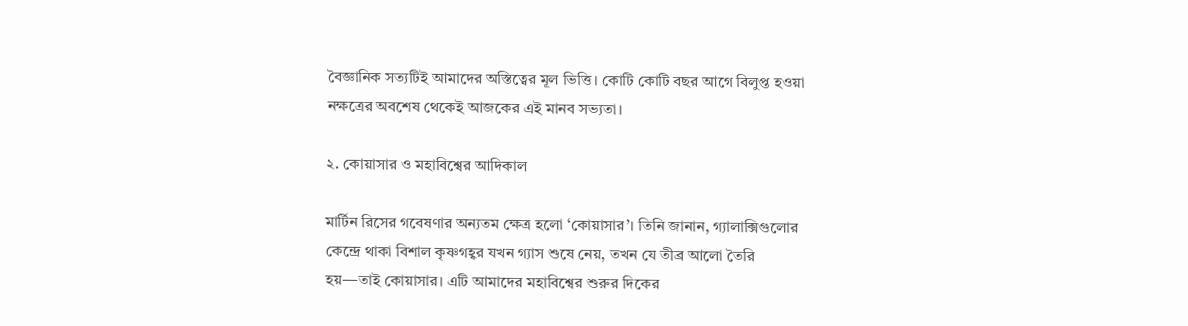বৈজ্ঞানিক সত্যটিই আমাদের অস্তিত্বের মূল ভিত্তি। কোটি কোটি বছর আগে বিলুপ্ত হওয়া নক্ষত্রের অবশেষ থেকেই আজকের এই মানব সভ্যতা।

২. কোয়াসার ও মহাবিশ্বের আদিকাল

মার্টিন রিসের গবেষণার অন্যতম ক্ষেত্র হলো ‘কোয়াসার’। তিনি জানান, গ্যালাক্সিগুলোর কেন্দ্রে থাকা বিশাল কৃষ্ণগহ্বর যখন গ্যাস শুষে নেয়, তখন যে তীব্র আলো তৈরি হয়—তাই কোয়াসার। এটি আমাদের মহাবিশ্বের শুরুর দিকের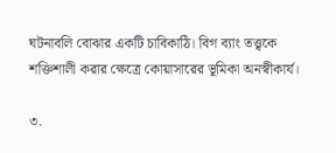ঘটনাবলি বোঝার একটি চাবিকাঠি। বিগ ব্যাং তত্ত্বকে শক্তিশালী করার ক্ষেত্রে কোয়াসারের ভূমিকা অনস্বীকার্য।

৩.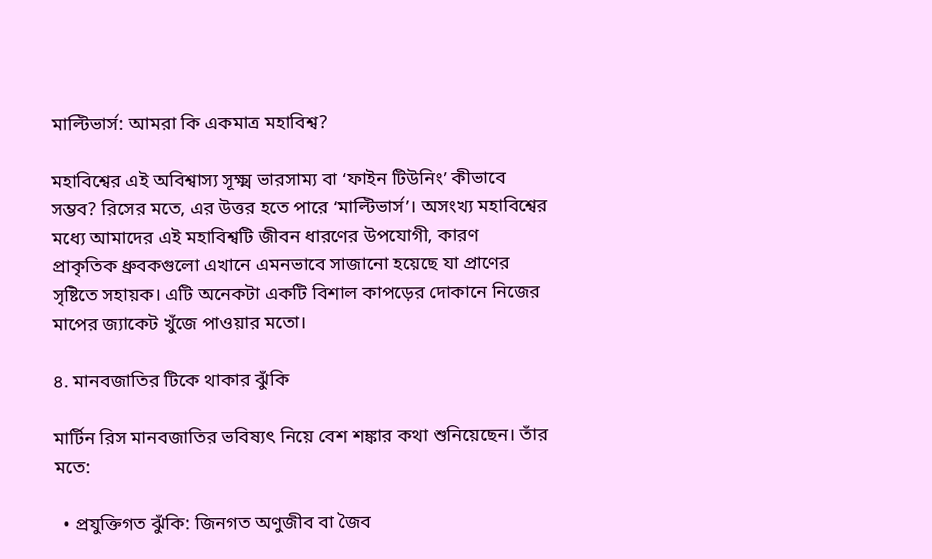মাল্টিভার্স: আমরা কি একমাত্র মহাবিশ্ব?

মহাবিশ্বের এই অবিশ্বাস্য সূক্ষ্ম ভারসাম্য বা ‘ফাইন টিউনিং’ কীভাবে সম্ভব? রিসের মতে, এর উত্তর হতে পারে ‘মাল্টিভার্স’। অসংখ্য মহাবিশ্বের মধ্যে আমাদের এই মহাবিশ্বটি জীবন ধারণের উপযোগী, কারণ প্রাকৃতিক ধ্রুবকগুলো এখানে এমনভাবে সাজানো হয়েছে যা প্রাণের সৃষ্টিতে সহায়ক। এটি অনেকটা একটি বিশাল কাপড়ের দোকানে নিজের মাপের জ্যাকেট খুঁজে পাওয়ার মতো।

৪. মানবজাতির টিকে থাকার ঝুঁকি

মার্টিন রিস মানবজাতির ভবিষ্যৎ নিয়ে বেশ শঙ্কার কথা শুনিয়েছেন। তাঁর মতে:

  • প্রযুক্তিগত ঝুঁকি: জিনগত অণুজীব বা জৈব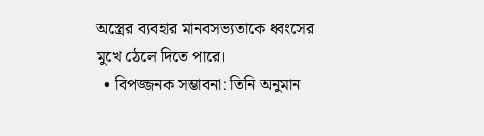অস্ত্রের ব্যবহার মানবসভ্যতাকে ধ্বংসের মুখে ঠেলে দিতে পারে।
  • বিপজ্জনক সম্ভাবনা: তিনি অনুমান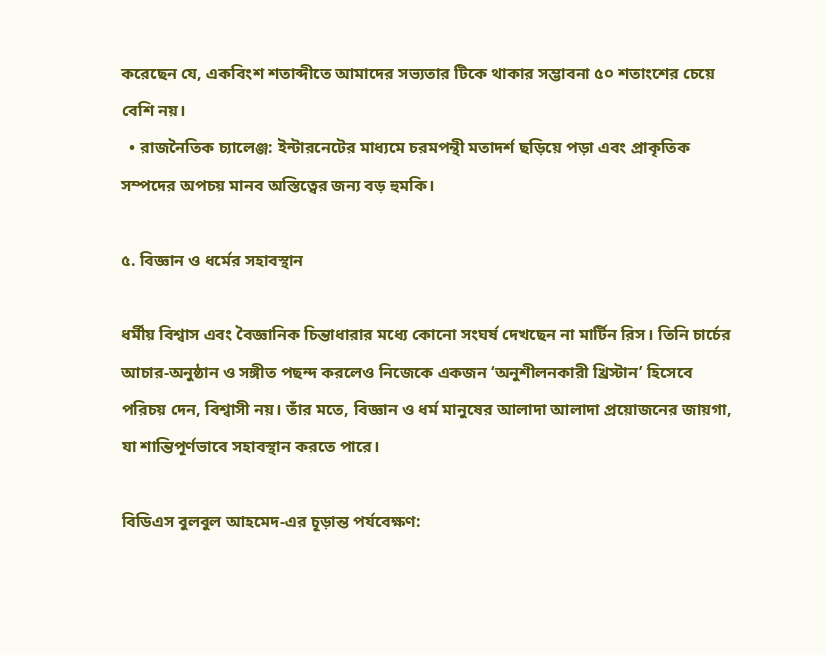করেছেন যে, একবিংশ শতাব্দীতে আমাদের সভ্যতার টিকে থাকার সম্ভাবনা ৫০ শতাংশের চেয়ে বেশি নয়।
  • রাজনৈতিক চ্যালেঞ্জ: ইন্টারনেটের মাধ্যমে চরমপন্থী মতাদর্শ ছড়িয়ে পড়া এবং প্রাকৃতিক সম্পদের অপচয় মানব অস্তিত্বের জন্য বড় হুমকি।

৫. বিজ্ঞান ও ধর্মের সহাবস্থান

ধর্মীয় বিশ্বাস এবং বৈজ্ঞানিক চিন্তাধারার মধ্যে কোনো সংঘর্ষ দেখছেন না মার্টিন রিস। তিনি চার্চের আচার-অনুষ্ঠান ও সঙ্গীত পছন্দ করলেও নিজেকে একজন ‘অনুশীলনকারী খ্রিস্টান’ হিসেবে পরিচয় দেন, বিশ্বাসী নয়। তাঁর মতে, বিজ্ঞান ও ধর্ম মানুষের আলাদা আলাদা প্রয়োজনের জায়গা, যা শান্তিপূর্ণভাবে সহাবস্থান করতে পারে।

বিডিএস বুলবুল আহমেদ-এর চূড়ান্ত পর্যবেক্ষণ: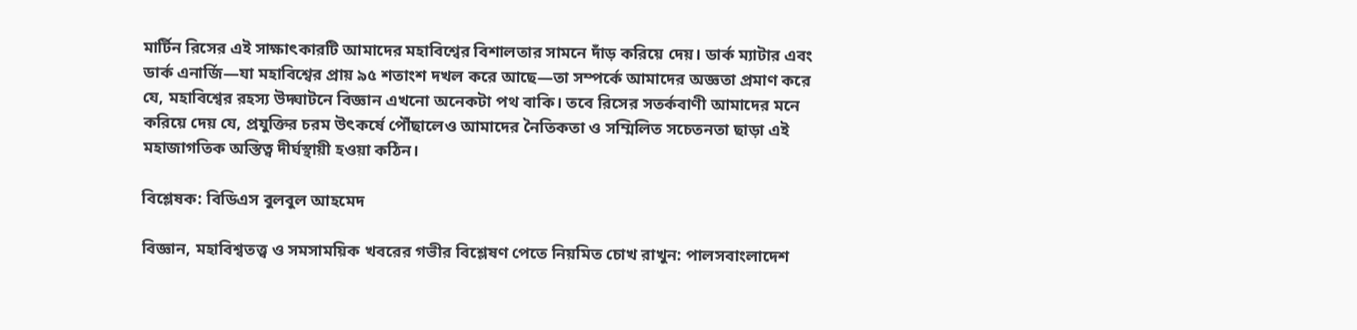মার্টিন রিসের এই সাক্ষাৎকারটি আমাদের মহাবিশ্বের বিশালতার সামনে দাঁড় করিয়ে দেয়। ডার্ক ম্যাটার এবং ডার্ক এনার্জি—যা মহাবিশ্বের প্রায় ৯৫ শতাংশ দখল করে আছে—তা সম্পর্কে আমাদের অজ্ঞতা প্রমাণ করে যে, মহাবিশ্বের রহস্য উদ্ঘাটনে বিজ্ঞান এখনো অনেকটা পথ বাকি। তবে রিসের সতর্কবাণী আমাদের মনে করিয়ে দেয় যে, প্রযুক্তির চরম উৎকর্ষে পৌঁছালেও আমাদের নৈতিকতা ও সম্মিলিত সচেতনতা ছাড়া এই মহাজাগতিক অস্তিত্ব দীর্ঘস্থায়ী হওয়া কঠিন।

বিশ্লেষক: বিডিএস বুলবুল আহমেদ

বিজ্ঞান, মহাবিশ্বতত্ত্ব ও সমসাময়িক খবরের গভীর বিশ্লেষণ পেতে নিয়মিত চোখ রাখুন: পালসবাংলাদেশ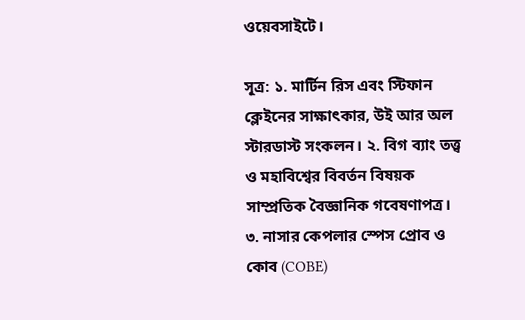ওয়েবসাইটে।

সূত্র: ১. মার্টিন রিস এবং স্টিফান ক্লেইনের সাক্ষাৎকার, উই আর অল স্টারডাস্ট সংকলন। ২. বিগ ব্যাং তত্ত্ব ও মহাবিশ্বের বিবর্তন বিষয়ক সাম্প্রতিক বৈজ্ঞানিক গবেষণাপত্র। ৩. নাসার কেপলার স্পেস প্রোব ও কোব (COBE)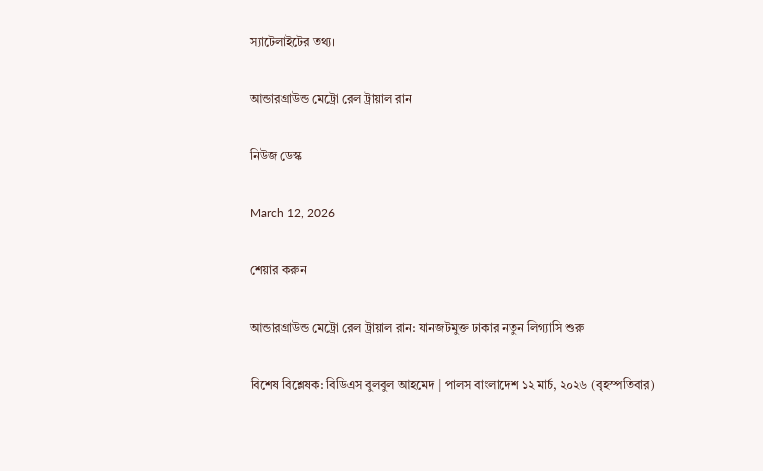স্যাটেলাইটের তথ্য।

আন্ডারগ্রাউন্ড মেট্রো রেল ট্রায়াল রান

নিউজ ডেস্ক

March 12, 2026

শেয়ার করুন

আন্ডারগ্রাউন্ড মেট্রো রেল ট্রায়াল রান: যানজটমুক্ত ঢাকার নতুন লিগ্যাসি শুরু

বিশেষ বিশ্লেষক: বিডিএস বুলবুল আহমেদ | পালস বাংলাদেশ ১২ মার্চ, ২০২৬ (বৃহস্পতিবার)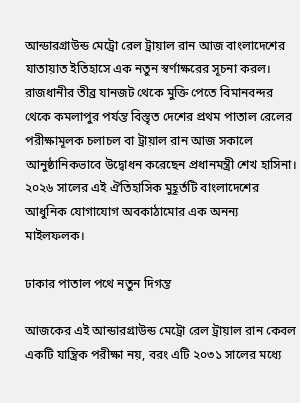আন্ডারগ্রাউন্ড মেট্রো রেল ট্রায়াল রান আজ বাংলাদেশের যাতায়াত ইতিহাসে এক নতুন স্বর্ণাক্ষরের সূচনা করল। রাজধানীর তীব্র যানজট থেকে মুক্তি পেতে বিমানবন্দর থেকে কমলাপুর পর্যন্ত বিস্তৃত দেশের প্রথম পাতাল রেলের পরীক্ষামূলক চলাচল বা ট্রায়াল রান আজ সকালে আনুষ্ঠানিকভাবে উদ্বোধন করেছেন প্রধানমন্ত্রী শেখ হাসিনা। ২০২৬ সালের এই ঐতিহাসিক মুহূর্তটি বাংলাদেশের আধুনিক যোগাযোগ অবকাঠামোর এক অনন্য মাইলফলক।

ঢাকার পাতাল পথে নতুন দিগন্ত

আজকের এই আন্ডারগ্রাউন্ড মেট্রো রেল ট্রায়াল রান কেবল একটি যান্ত্রিক পরীক্ষা নয়, বরং এটি ২০৩১ সালের মধ্যে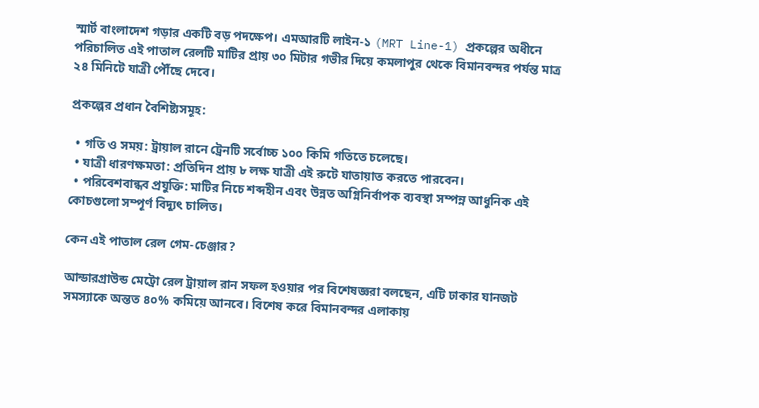স্মার্ট বাংলাদেশ গড়ার একটি বড় পদক্ষেপ। এমআরটি লাইন-১ (MRT Line-1) প্রকল্পের অধীনে পরিচালিত এই পাতাল রেলটি মাটির প্রায় ৩০ মিটার গভীর দিয়ে কমলাপুর থেকে বিমানবন্দর পর্যন্ত মাত্র ২৪ মিনিটে যাত্রী পৌঁছে দেবে।

প্রকল্পের প্রধান বৈশিষ্ট্যসমূহ:

  • গতি ও সময়: ট্রায়াল রানে ট্রেনটি সর্বোচ্চ ১০০ কিমি গতিতে চলেছে।
  • যাত্রী ধারণক্ষমতা: প্রতিদিন প্রায় ৮ লক্ষ যাত্রী এই রুটে যাতায়াত করতে পারবেন।
  • পরিবেশবান্ধব প্রযুক্তি: মাটির নিচে শব্দহীন এবং উন্নত অগ্নিনির্বাপক ব্যবস্থা সম্পন্ন আধুনিক এই কোচগুলো সম্পূর্ণ বিদ্যুৎ চালিত।

কেন এই পাতাল রেল গেম-চেঞ্জার?

আন্ডারগ্রাউন্ড মেট্রো রেল ট্রায়াল রান সফল হওয়ার পর বিশেষজ্ঞরা বলছেন, এটি ঢাকার যানজট সমস্যাকে অন্তত ৪০% কমিয়ে আনবে। বিশেষ করে বিমানবন্দর এলাকায়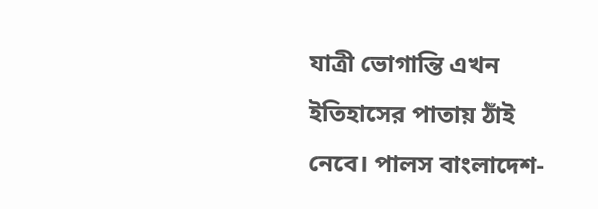যাত্রী ভোগান্তি এখন ইতিহাসের পাতায় ঠাঁই নেবে। পালস বাংলাদেশ-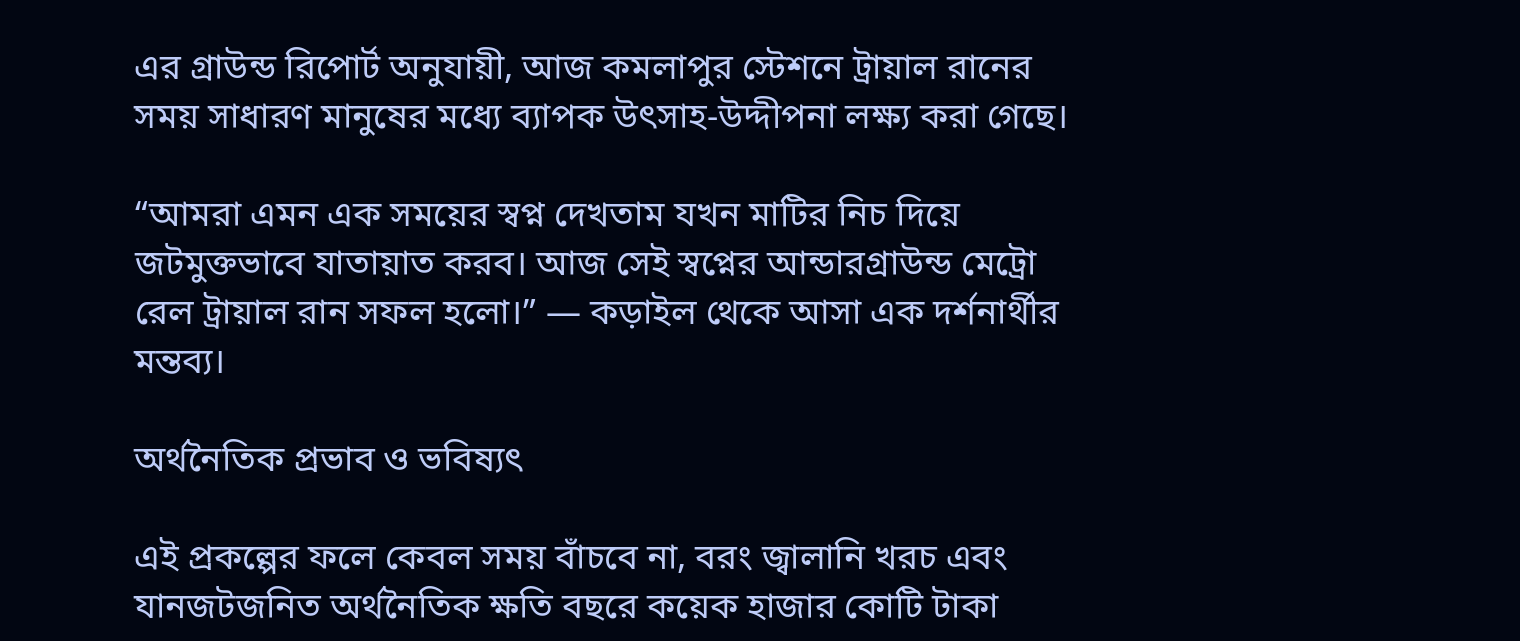এর গ্রাউন্ড রিপোর্ট অনুযায়ী, আজ কমলাপুর স্টেশনে ট্রায়াল রানের সময় সাধারণ মানুষের মধ্যে ব্যাপক উৎসাহ-উদ্দীপনা লক্ষ্য করা গেছে।

“আমরা এমন এক সময়ের স্বপ্ন দেখতাম যখন মাটির নিচ দিয়ে জটমুক্তভাবে যাতায়াত করব। আজ সেই স্বপ্নের আন্ডারগ্রাউন্ড মেট্রো রেল ট্রায়াল রান সফল হলো।” — কড়াইল থেকে আসা এক দর্শনার্থীর মন্তব্য।

অর্থনৈতিক প্রভাব ও ভবিষ্যৎ

এই প্রকল্পের ফলে কেবল সময় বাঁচবে না, বরং জ্বালানি খরচ এবং যানজটজনিত অর্থনৈতিক ক্ষতি বছরে কয়েক হাজার কোটি টাকা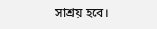সাশ্রয় হবে।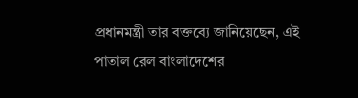প্রধানমন্ত্রী তার বক্তব্যে জানিয়েছেন, এই পাতাল রেল বাংলাদেশের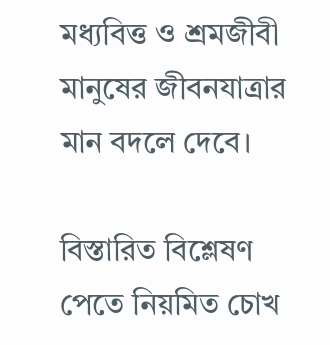মধ্যবিত্ত ও শ্রমজীবী মানুষের জীবনযাত্রার মান বদলে দেবে।

বিস্তারিত বিশ্লেষণ পেতে নিয়মিত চোখ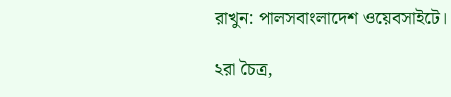রাখুন: পালসবাংলাদেশ ওয়েবসাইটে।

২রা চৈত্র,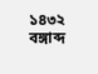১৪৩২ বঙ্গাব্দ